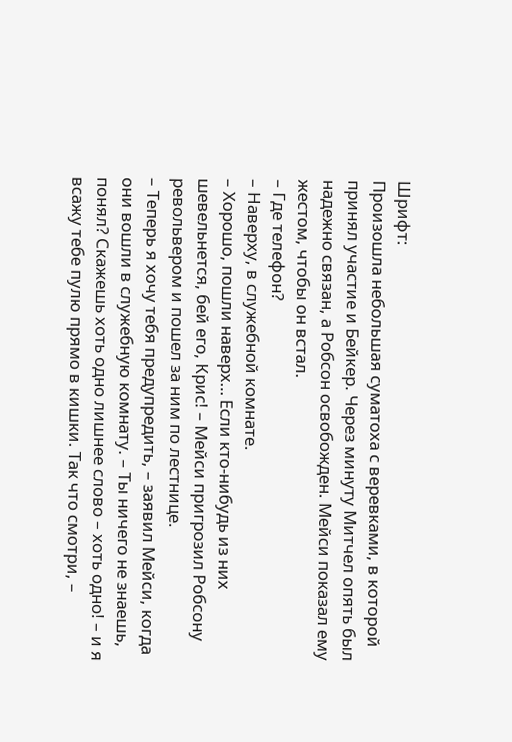Шрифт:
Произошла небольшая суматоха с веревками, в которой принял участие и Бейкер. Через минуту Митчел опять был надежно связан, а Робсон освобожден. Мейси показал ему жестом, чтобы он встал.
– Где телефон?
– Наверху, в служебной комнате.
– Хорошо, пошли наверх… Если кто-нибудь из них шевельнется, бей его, Крис! – Мейси пригрозил Робсону револьвером и пошел за ним по лестнице.
– Теперь я хочу тебя предупредить, – заявил Мейси, когда они вошли в служебную комнату. – Ты ничего не знаешь, понял? Скажешь хоть одно лишнее слово – хоть одно! – и я всажу тебе пулю прямо в кишки. Так что смотри, –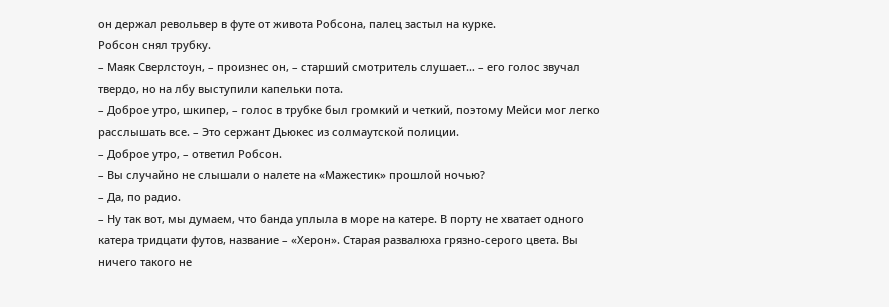он держал револьвер в футе от живота Робсона, палец застыл на курке.
Робсон снял трубку.
– Маяк Сверлстоун, – произнес он, – старший смотритель слушает… – его голос звучал твердо, но на лбу выступили капельки пота.
– Доброе утро, шкипер, – голос в трубке был громкий и четкий, поэтому Мейси мог легко расслышать все. – Это сержант Дьюкес из солмаутской полиции.
– Доброе утро, – ответил Робсон.
– Вы случайно не слышали о налете на «Мажестик» прошлой ночью?
– Да, по радио.
– Ну так вот, мы думаем, что банда уплыла в море на катере. В порту не хватает одного катера тридцати футов, название – «Херон». Старая развалюха грязно-серого цвета. Вы ничего такого не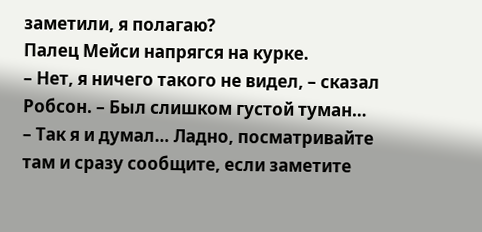заметили, я полагаю?
Палец Мейси напрягся на курке.
– Нет, я ничего такого не видел, – сказал Робсон. – Был слишком густой туман…
– Так я и думал… Ладно, посматривайте там и сразу сообщите, если заметите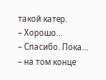такой катер.
– Хорошо…
– Спасибо. Пока… – на том конце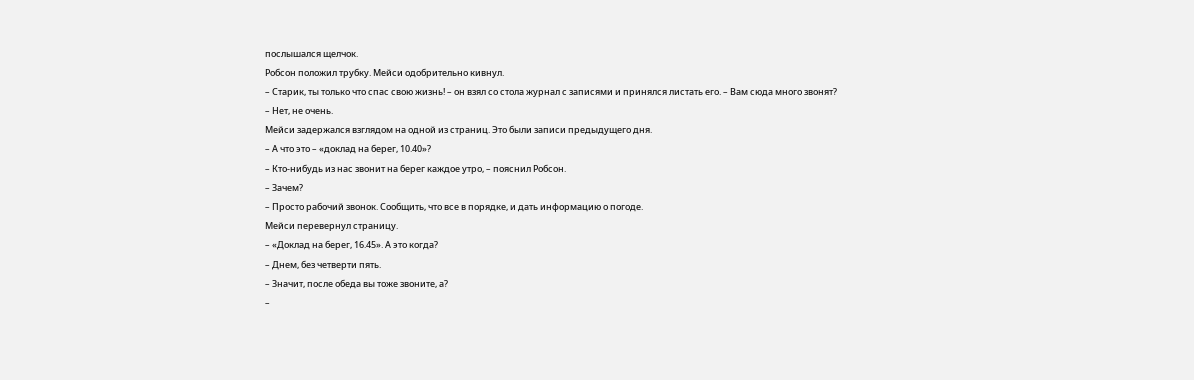послышался щелчок.
Робсон положил трубку. Мейси одобрительно кивнул.
– Старик, ты только что спас свою жизнь! – он взял со стола журнал с записями и принялся листать его. – Вам сюда много звонят?
– Нет, не очень.
Мейси задержался взглядом на одной из страниц. Это были записи предыдущего дня.
– А что это – «доклад на берег, 10.40»?
– Кто-нибудь из нас звонит на берег каждое утро, – пояснил Робсон.
– Зачем?
– Просто рабочий звонок. Сообщить, что все в порядке, и дать информацию о погоде.
Мейси перевернул страницу.
– «Доклад на берег, 16.45». А это когда?
– Днем, без четверти пять.
– Значит, после обеда вы тоже звоните, а?
–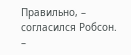Правильно, – согласился Робсон. –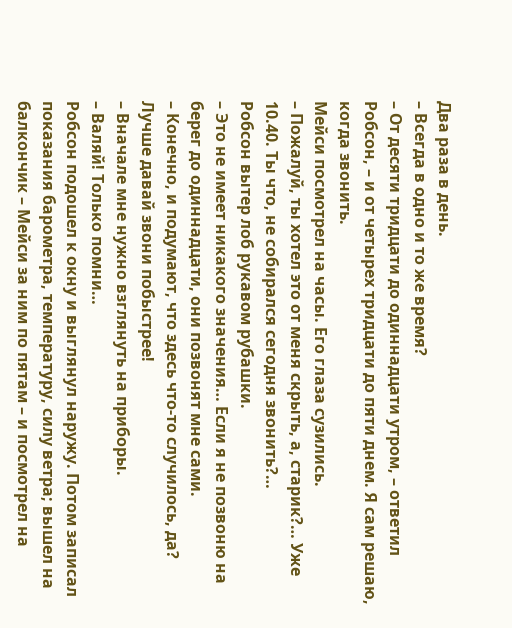Два раза в день.
– Всегда в одно и то же время?
– От десяти тридцати до одиннадцати утром, – ответил Робсон, – и от четырех тридцати до пяти днем. Я сам решаю, когда звонить.
Мейси посмотрел на часы. Его глаза сузились.
– Пожалуй, ты хотел это от меня скрыть, а, старик?… Уже 10.40. Ты что, не собирался сегодня звонить?…
Робсон вытер лоб рукавом рубашки.
– Это не имеет никакого значения… Если я не позвоню на берег до одиннадцати, они позвонят мне сами.
– Конечно, и подумают, что здесь что-то случилось, да? Лучше давай звони побыстрее!
– Вначале мне нужно взглянуть на приборы.
– Валяй! Только помни…
Робсон подошел к окну и выглянул наружу. Потом записал показания барометра, температуру, силу ветра; вышел на балкончик – Мейси за ним по пятам – и посмотрел на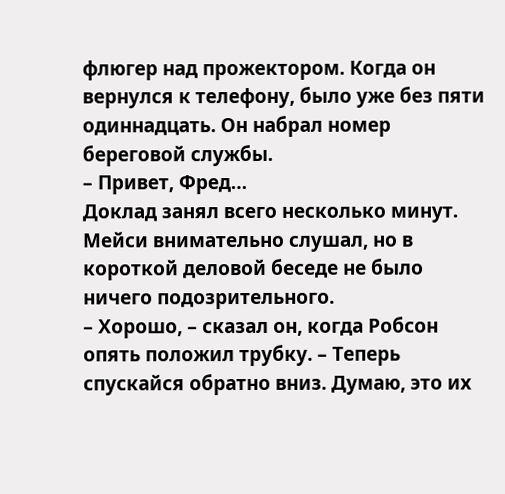флюгер над прожектором. Когда он вернулся к телефону, было уже без пяти одиннадцать. Он набрал номер береговой службы.
– Привет, Фред…
Доклад занял всего несколько минут. Мейси внимательно слушал, но в короткой деловой беседе не было ничего подозрительного.
– Хорошо, – сказал он, когда Робсон опять положил трубку. – Теперь спускайся обратно вниз. Думаю, это их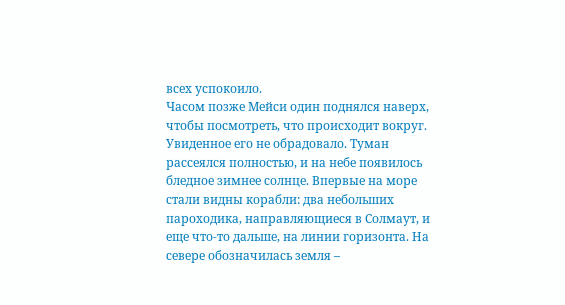всех успокоило.
Часом позже Мейси один поднялся наверх, чтобы посмотреть, что происходит вокруг. Увиденное его не обрадовало. Туман рассеялся полностью, и на небе появилось бледное зимнее солнце. Впервые на море стали видны корабли: два небольших пароходика, направляющиеся в Солмаут, и еще что-то дальше, на линии горизонта. На севере обозначилась земля –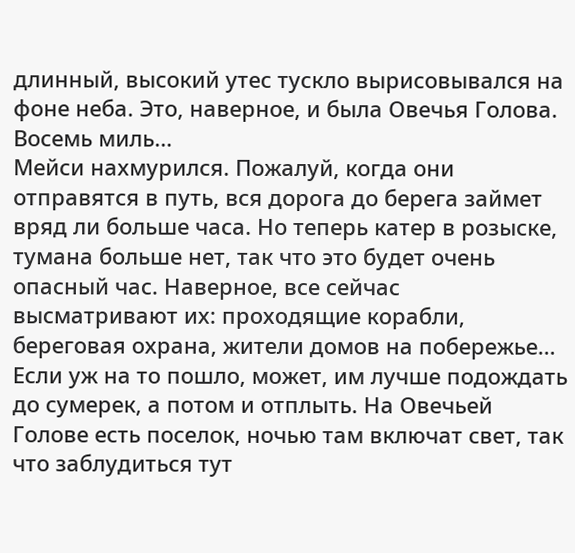длинный, высокий утес тускло вырисовывался на фоне неба. Это, наверное, и была Овечья Голова. Восемь миль…
Мейси нахмурился. Пожалуй, когда они отправятся в путь, вся дорога до берега займет вряд ли больше часа. Но теперь катер в розыске, тумана больше нет, так что это будет очень опасный час. Наверное, все сейчас высматривают их: проходящие корабли, береговая охрана, жители домов на побережье… Если уж на то пошло, может, им лучше подождать до сумерек, а потом и отплыть. На Овечьей Голове есть поселок, ночью там включат свет, так что заблудиться тут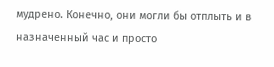мудрено. Конечно, они могли бы отплыть и в назначенный час и просто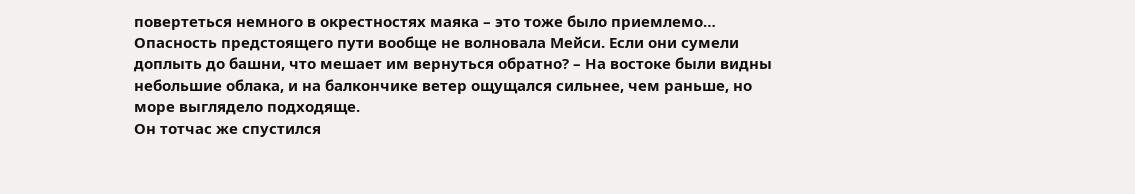повертеться немного в окрестностях маяка – это тоже было приемлемо… Опасность предстоящего пути вообще не волновала Мейси. Если они сумели доплыть до башни, что мешает им вернуться обратно? – На востоке были видны небольшие облака, и на балкончике ветер ощущался сильнее, чем раньше, но море выглядело подходяще.
Он тотчас же спустился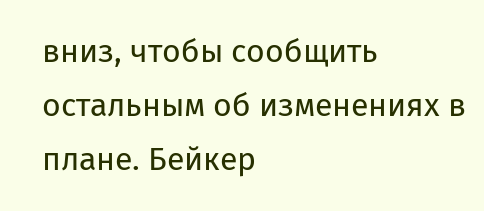вниз, чтобы сообщить остальным об изменениях в плане. Бейкер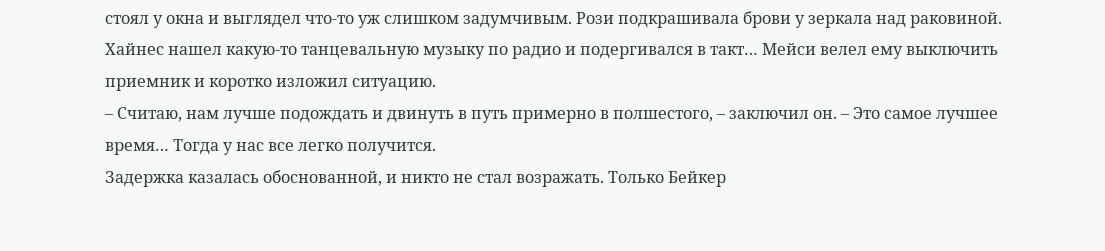стоял у окна и выглядел что-то уж слишком задумчивым. Рози подкрашивала брови у зеркала над раковиной. Хайнес нашел какую-то танцевальную музыку по радио и подергивался в такт… Мейси велел ему выключить приемник и коротко изложил ситуацию.
– Считаю, нам лучше подождать и двинуть в путь примерно в полшестого, – заключил он. – Это самое лучшее время… Тогда у нас все легко получится.
Задержка казалась обоснованной, и никто не стал возражать. Только Бейкер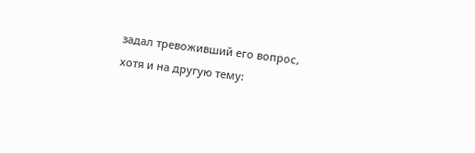задал тревоживший его вопрос, хотя и на другую тему: